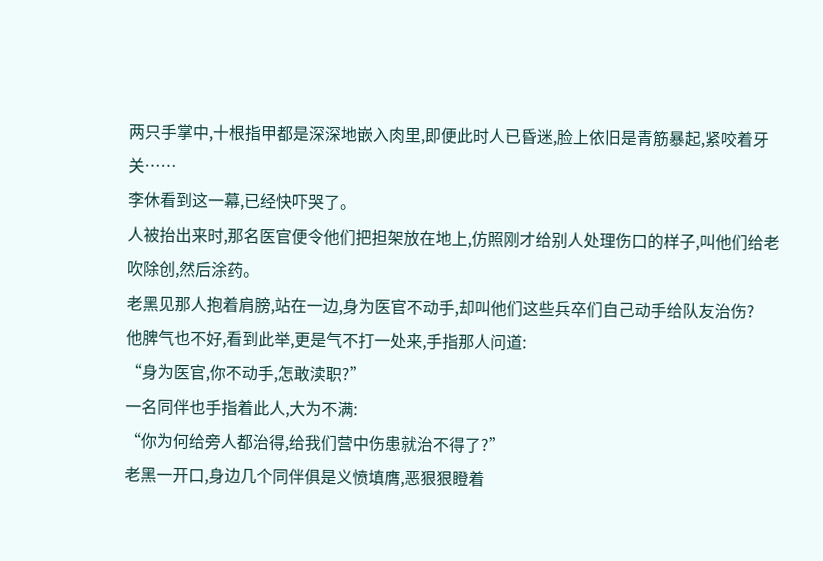两只手掌中,十根指甲都是深深地嵌入肉里,即便此时人已昏迷,脸上依旧是青筋暴起,紧咬着牙关……
李休看到这一幕,已经快吓哭了。
人被抬出来时,那名医官便令他们把担架放在地上,仿照刚才给别人处理伤口的样子,叫他们给老吹除创,然后涂药。
老黑见那人抱着肩膀,站在一边,身为医官不动手,却叫他们这些兵卒们自己动手给队友治伤?
他脾气也不好,看到此举,更是气不打一处来,手指那人问道:
“身为医官,你不动手,怎敢渎职?”
一名同伴也手指着此人,大为不满:
“你为何给旁人都治得,给我们营中伤患就治不得了?”
老黑一开口,身边几个同伴俱是义愤填膺,恶狠狠瞪着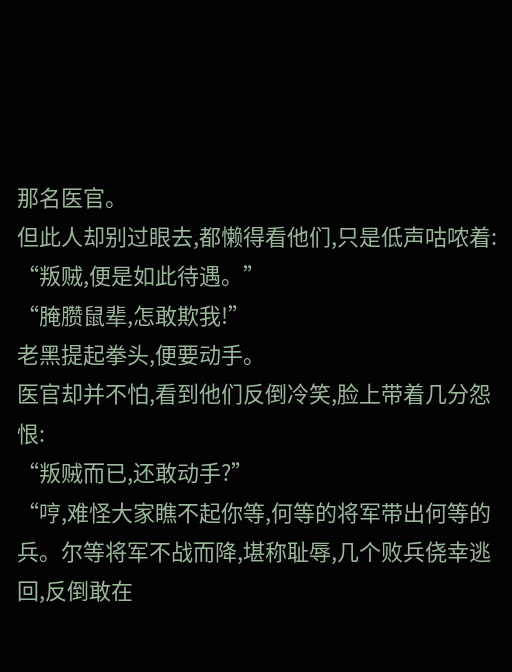那名医官。
但此人却别过眼去,都懒得看他们,只是低声咕哝着:
“叛贼,便是如此待遇。”
“腌臜鼠辈,怎敢欺我!”
老黑提起拳头,便要动手。
医官却并不怕,看到他们反倒冷笑,脸上带着几分怨恨:
“叛贼而已,还敢动手?”
“哼,难怪大家瞧不起你等,何等的将军带出何等的兵。尔等将军不战而降,堪称耻辱,几个败兵侥幸逃回,反倒敢在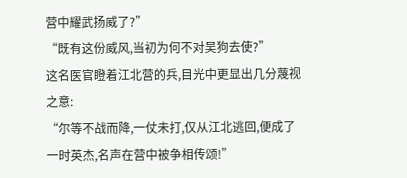营中耀武扬威了?”
“既有这份威风,当初为何不对吴狗去使?”
这名医官瞪着江北营的兵,目光中更显出几分蔑视之意:
“尔等不战而降,一仗未打,仅从江北逃回,便成了一时英杰,名声在营中被争相传颂!”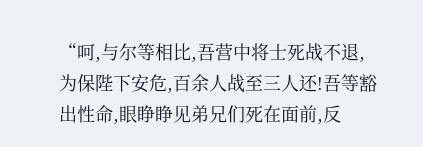“呵,与尔等相比,吾营中将士死战不退,为保陛下安危,百余人战至三人还!吾等豁出性命,眼睁睁见弟兄们死在面前,反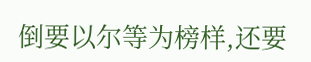倒要以尔等为榜样,还要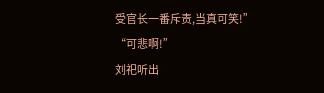受官长一番斥责,当真可笑!”
“可悲啊!”
刘祀听出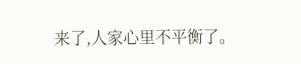来了,人家心里不平衡了。